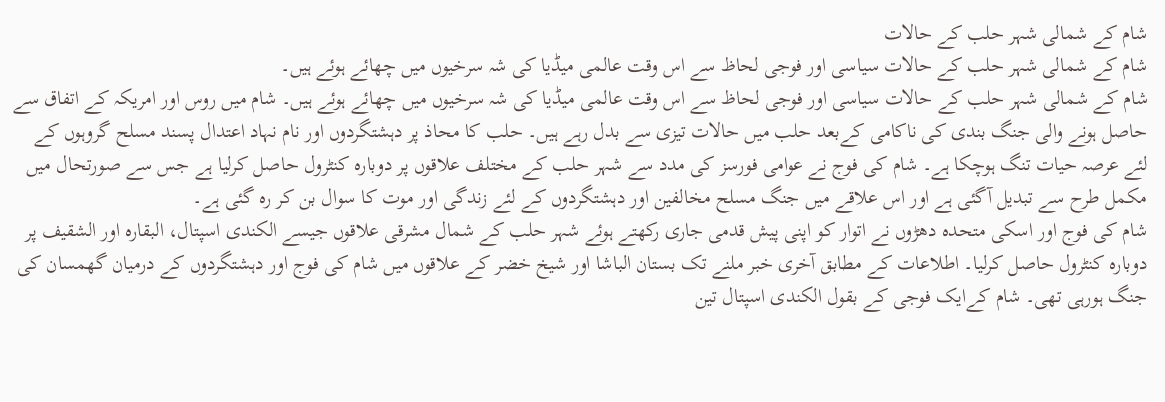شام کے شمالی شہر حلب کے حالات
شام کے شمالی شہر حلب کے حالات سیاسی اور فوجی لحاظ سے اس وقت عالمی میڈیا کی شہ سرخیوں میں چھائے ہوئے ہیں۔
شام کے شمالی شہر حلب کے حالات سیاسی اور فوجی لحاظ سے اس وقت عالمی میڈیا کی شہ سرخیوں میں چھائے ہوئے ہیں۔ شام میں روس اور امریکہ کے اتفاق سے حاصل ہونے والی جنگ بندی کی ناکامی کےبعد حلب میں حالات تیزی سے بدل رہے ہیں۔ حلب کا محاذ پر دہشتگردوں اور نام نہاد اعتدال پسند مسلح گروہوں کے لئے عرصہ حیات تنگ ہوچکا ہے۔ شام کی فوج نے عوامی فورسز کی مدد سے شہر حلب کے مختلف علاقوں پر دوبارہ کنٹرول حاصل کرلیا ہے جس سے صورتحال میں مکمل طرح سے تبدیل آگئی ہے اور اس علاقے میں جنگ مسلح مخالفین اور دہشتگردوں کے لئے زندگی اور موت کا سوال بن کر رہ گئی ہے۔
شام کی فوج اور اسکی متحدہ دھڑوں نے اتوار کو اپنی پیش قدمی جاری رکھتے ہوئے شہر حلب کے شمال مشرقی علاقوں جیسے الکندی اسپتال، البقارہ اور الشقیف پر دوبارہ کنٹرول حاصل کرلیا۔ اطلاعات کے مطابق آخری خبر ملنے تک بستان الباشا اور شیخ خضر کے علاقوں میں شام کی فوج اور دہشتگردوں کے درمیان گھمسان کی جنگ ہورہی تھی۔ شام کےایک فوجی کے بقول الکندی اسپتال تین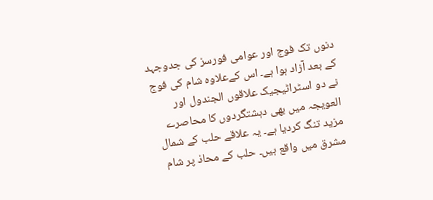دنوں تک فوج اور عوامی فورسز کی جدوجہد کے بعد آزاد ہوا ہے۔ اس کےعلاوہ شام کی فوج نے دو اسٹراٹیجیک علاقوں الجندول اور العویجہ میں بھی دہشتگردوں کا محاصرے مزید تنگ کردیا ہے۔ یہ علاقے حلب کے شمال مشرق میں واقع ہیں۔ حلب کے محاذ پر شام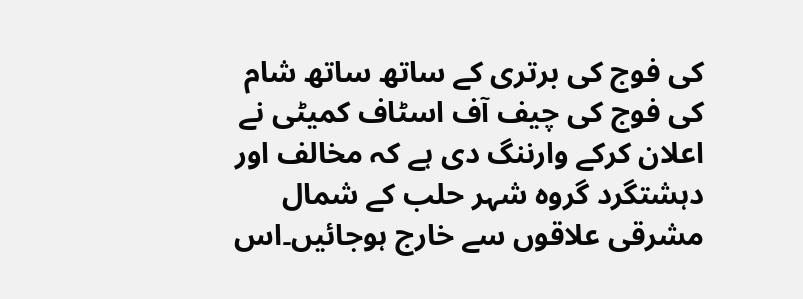کی فوج کی برتری کے ساتھ ساتھ شام کی فوج کی چیف آف اسٹاف کمیٹی نے اعلان کرکے وارننگ دی ہے کہ مخالف اور دہشتگرد گروہ شہر حلب کے شمال مشرقی علاقوں سے خارج ہوجائیں۔اس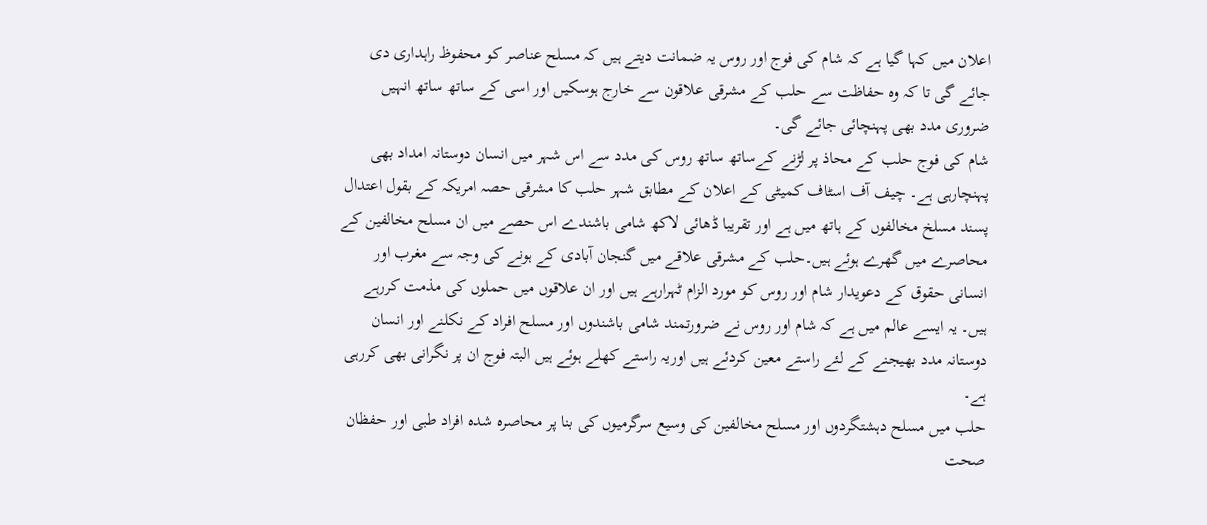اعلان میں کہا گیا ہے کہ شام کی فوج اور روس یہ ضمانت دیتے ہیں کہ مسلح عناصر کو محفوظ راہداری دی جائے گی تا کہ وہ حفاظت سے حلب کے مشرقی علاقون سے خارج ہوسکیں اور اسی کے ساتھ ساتھ انہیں ضروری مدد بھی پہنچائی جائے گی۔
شام کی فوج حلب کے محاذ پر لڑنے کےساتھ ساتھ روس کی مدد سے اس شہر میں انسان دوستانہ امداد بھی پہنچارہی ہے۔ چیف آف اسٹاف کمیٹی کے اعلان کے مطابق شہر حلب کا مشرقی حصہ امریکہ کے بقول اعتدال پسند مسلخ مخالفوں کے ہاتھ میں ہے اور تقریبا ڈھائی لاکھ شامی باشندے اس حصے میں ان مسلح مخالفین کے محاصرے میں گھرے ہوئے ہیں۔حلب کے مشرقی علاقے میں گنجان آبادی کے ہونے کی وجہ سے مغرب اور انسانی حقوق کے دعویدار شام اور روس کو مورد الزام ٹہرارہے ہیں اور ان علاقوں میں حملوں کی مذمت کررہے ہیں۔ یہ ایسے عالم میں ہے کہ شام اور روس نے ضرورتمند شامی باشندوں اور مسلح افراد کے نکلنے اور انسان دوستانہ مدد بھیجنے کے لئے راستے معین کردئے ہیں اوریہ راستے کھلے ہوئے ہیں البتہ فوج ان پر نگرانی بھی کررہی ہے۔
حلب میں مسلح دہشتگردوں اور مسلح مخالفین کی وسیع سرگرمیوں کی بنا پر محاصرہ شدہ افراد طبی اور حفظان صحت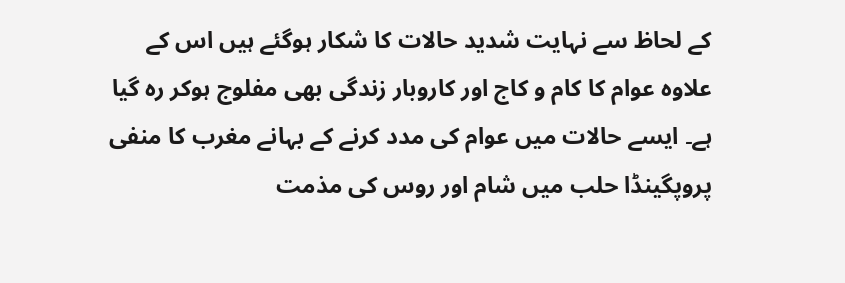کے لحاظ سے نہایت شدید حالات کا شکار ہوگئے ہیں اس کے علاوہ عوام کا کام و کاج اور کاروبار زندگی بھی مفلوج ہوکر رہ گیا ہے۔ ایسے حالات میں عوام کی مدد کرنے کے بہانے مغرب کا منفی پروپگینڈا حلب میں شام اور روس کی مذمت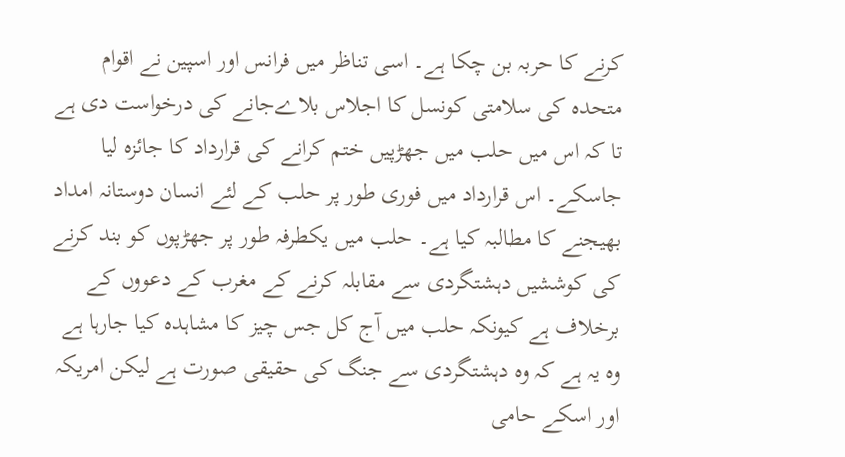کرنے کا حربہ بن چکا ہے۔ اسی تناظر میں فرانس اور اسپین نے اقوام متحدہ کی سلامتی کونسل کا اجلاس بلاےجانے کی درخواست دی ہے تا کہ اس میں حلب میں جھڑپیں ختم کرانے کی قرارداد کا جائزہ لیا جاسکے۔ اس قرارداد میں فوری طور پر حلب کے لئے انسان دوستانہ امداد بھیجنے کا مطالبہ کیا ہے۔ حلب میں یکطرفہ طور پر جھڑپوں کو بند کرنے کی کوششیں دہشتگردی سے مقابلہ کرنے کے مغرب کے دعووں کے برخلاف ہے کیونکہ حلب میں آج کل جس چیز کا مشاہدہ کیا جارہا ہے وہ یہ ہے کہ وہ دہشتگردی سے جنگ کی حقیقی صورت ہے لیکن امریکہ اور اسکے حامی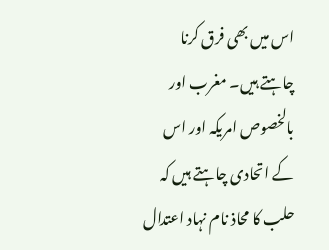اس میں بھی فرق کرنا چاہتے ہیں۔ مغرب اور بالخصوص امریکہ اور اس کے اتحادی چاہتے ہیں کہ حلب کا محاذ نام نہاد اعتدال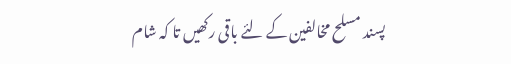پسند مسلح مخالفین کے لئے باقی رکھیں تا کہ شام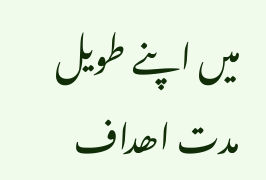میں اپنے طویل مدت اھداف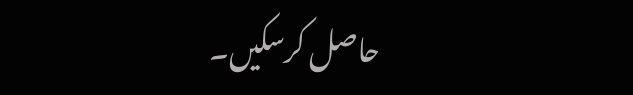حاصل کرسکیں۔